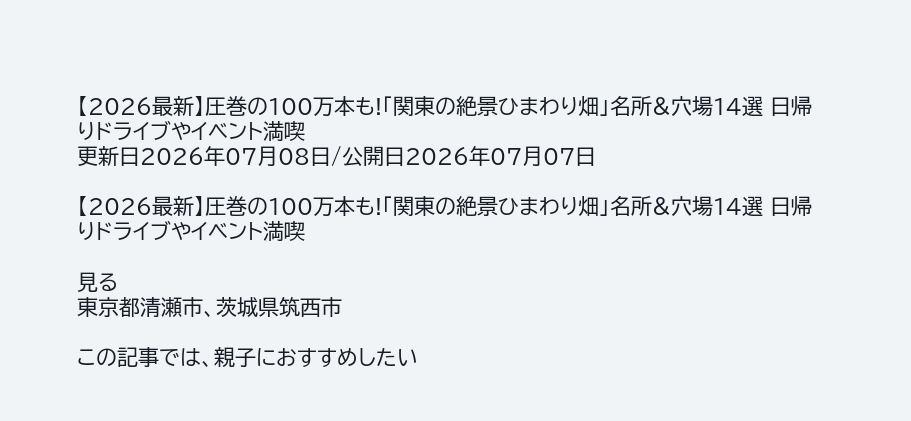【2026最新】圧巻の100万本も!「関東の絶景ひまわり畑」名所&穴場14選 日帰りドライブやイベント満喫
更新日2026年07月08日/公開日2026年07月07日

【2026最新】圧巻の100万本も!「関東の絶景ひまわり畑」名所&穴場14選 日帰りドライブやイベント満喫

見る
東京都清瀬市、茨城県筑西市

この記事では、親子におすすめしたい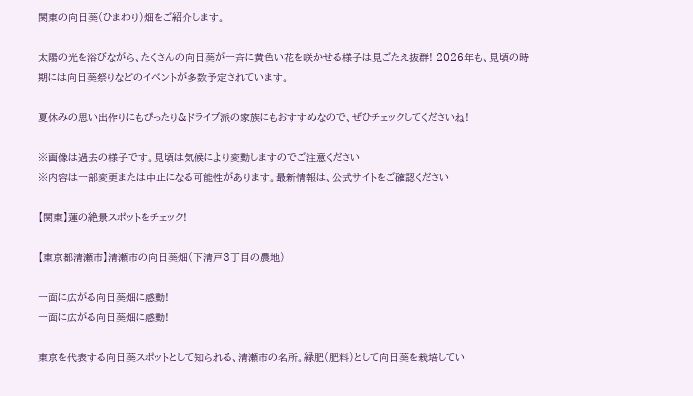関東の向日葵(ひまわり)畑をご紹介します。

太陽の光を浴びながら、たくさんの向日葵が一斉に黄色い花を咲かせる様子は見ごたえ抜群! 2026年も、見頃の時期には向日葵祭りなどのイベントが多数予定されています。

夏休みの思い出作りにもぴったり&ドライブ派の家族にもおすすめなので、ぜひチェックしてくださいね!

※画像は過去の様子です。見頃は気候により変動しますのでご注意ください
※内容は一部変更または中止になる可能性があります。最新情報は、公式サイトをご確認ください

【関東】蓮の絶景スポットをチェック!

【東京都清瀬市】清瀬市の向日葵畑(下清戸3丁目の農地)

一面に広がる向日葵畑に感動!
一面に広がる向日葵畑に感動!

東京を代表する向日葵スポットとして知られる、清瀬市の名所。緑肥(肥料)として向日葵を栽培してい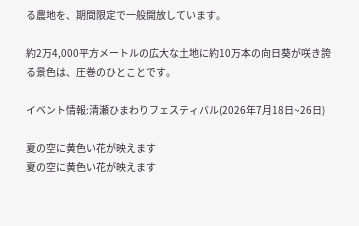る農地を、期間限定で一般開放しています。

約2万4,000平方メートルの広大な土地に約10万本の向日葵が咲き誇る景色は、圧巻のひとことです。

イベント情報:清瀬ひまわりフェスティバル(2026年7月18日~26日)

夏の空に黄色い花が映えます
夏の空に黄色い花が映えます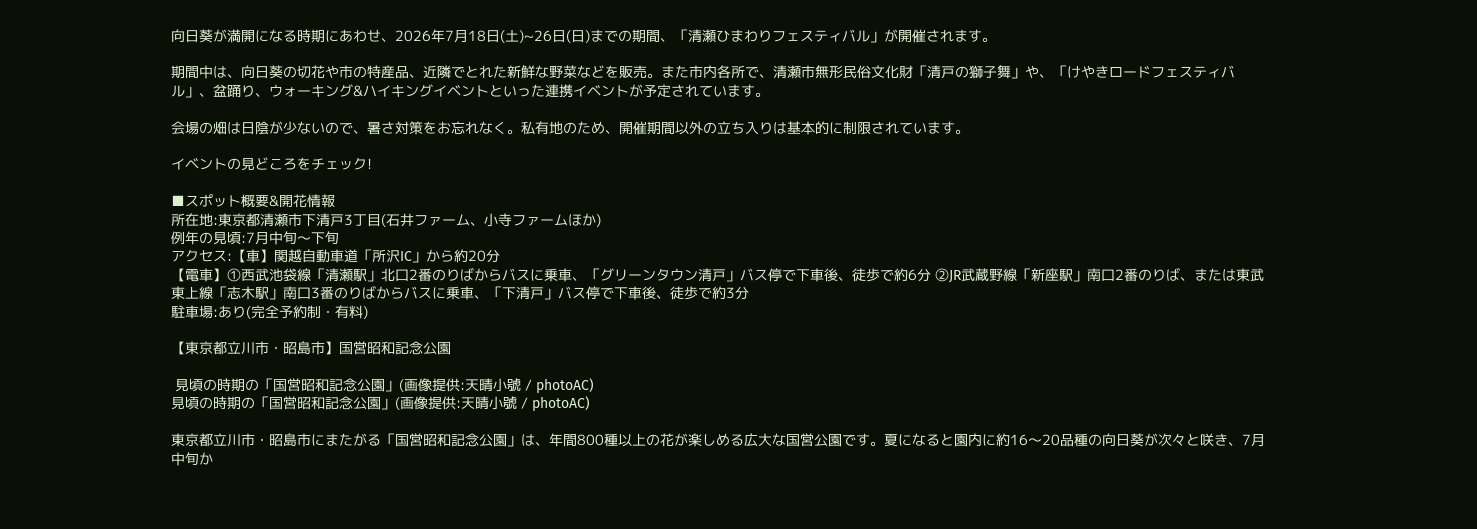向日葵が満開になる時期にあわせ、2026年7月18日(土)~26日(日)までの期間、「清瀬ひまわりフェスティバル」が開催されます。

期間中は、向日葵の切花や市の特産品、近隣でとれた新鮮な野菜などを販売。また市内各所で、清瀬市無形民俗文化財「清戸の獅子舞」や、「けやきロードフェスティバル」、盆踊り、ウォーキング&ハイキングイベントといった連携イベントが予定されています。

会場の畑は日陰が少ないので、暑さ対策をお忘れなく。私有地のため、開催期間以外の立ち入りは基本的に制限されています。

イベントの見どころをチェック!

■スポット概要&開花情報
所在地:東京都清瀬市下清戸3丁目(石井ファーム、小寺ファームほか)
例年の見頃:7月中旬〜下旬
アクセス:【車】関越自動車道「所沢IC」から約20分
【電車】①西武池袋線「清瀬駅」北口2番のりばからバスに乗車、「グリーンタウン清戸」バス停で下車後、徒歩で約6分 ②JR武蔵野線「新座駅」南口2番のりば、または東武東上線「志木駅」南口3番のりばからバスに乗車、「下清戸」バス停で下車後、徒歩で約3分
駐車場:あり(完全予約制・有料)

【東京都立川市・昭島市】国営昭和記念公園

 見頃の時期の「国営昭和記念公園」(画像提供:天晴小號 / photoAC)
見頃の時期の「国営昭和記念公園」(画像提供:天晴小號 / photoAC)

東京都立川市・昭島市にまたがる「国営昭和記念公園」は、年間800種以上の花が楽しめる広大な国営公園です。夏になると園内に約16〜20品種の向日葵が次々と咲き、7月中旬か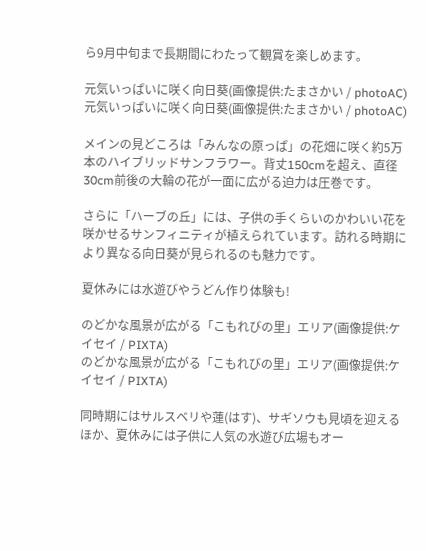ら9月中旬まで長期間にわたって観賞を楽しめます。

元気いっぱいに咲く向日葵(画像提供:たまさかい / photoAC)
元気いっぱいに咲く向日葵(画像提供:たまさかい / photoAC)

メインの見どころは「みんなの原っぱ」の花畑に咲く約5万本のハイブリッドサンフラワー。背丈150cmを超え、直径30cm前後の大輪の花が一面に広がる迫力は圧巻です。

さらに「ハーブの丘」には、子供の手くらいのかわいい花を咲かせるサンフィニティが植えられています。訪れる時期により異なる向日葵が見られるのも魅力です。

夏休みには水遊びやうどん作り体験も!

のどかな風景が広がる「こもれびの里」エリア(画像提供:ケイセイ / PIXTA)
のどかな風景が広がる「こもれびの里」エリア(画像提供:ケイセイ / PIXTA)

同時期にはサルスベリや蓮(はす)、サギソウも見頃を迎えるほか、夏休みには子供に人気の水遊び広場もオー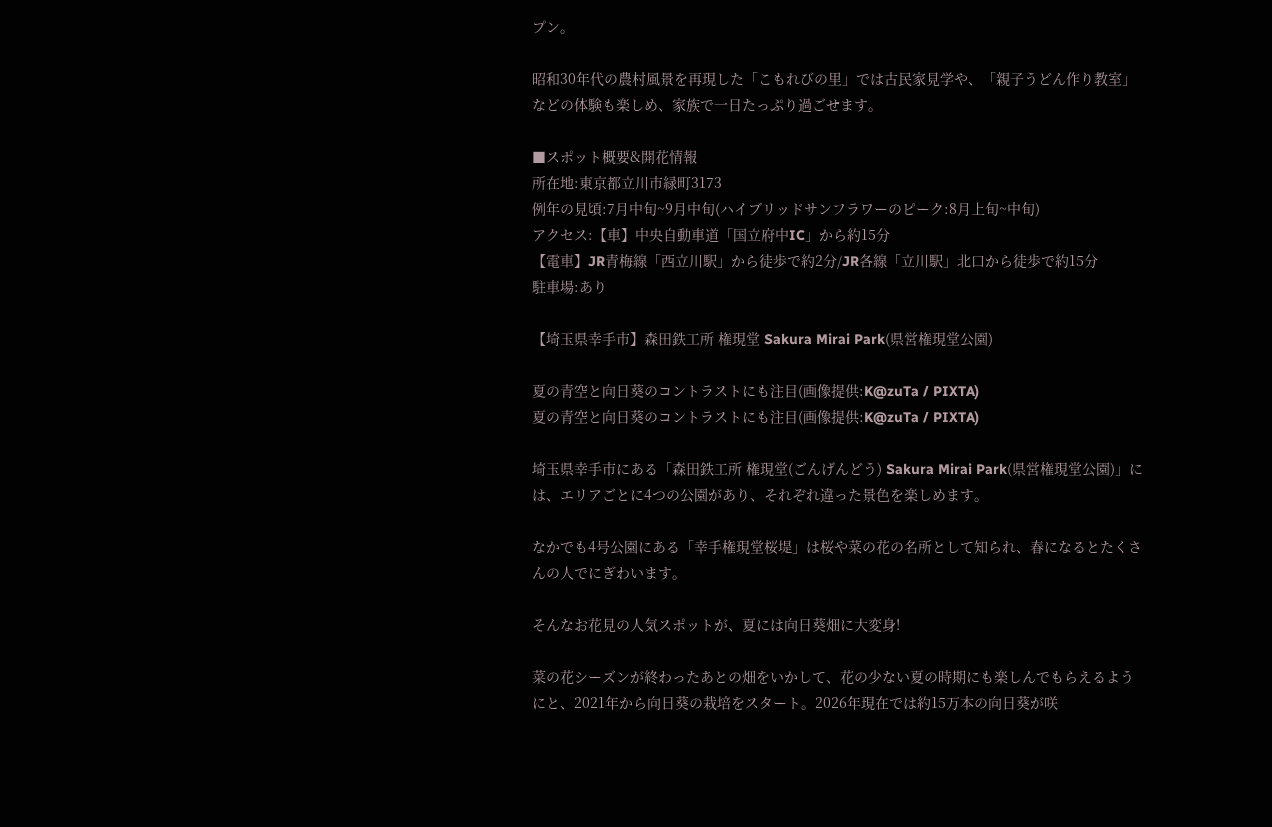プン。

昭和30年代の農村風景を再現した「こもれびの里」では古民家見学や、「親子うどん作り教室」などの体験も楽しめ、家族で一日たっぷり過ごせます。

■スポット概要&開花情報
所在地:東京都立川市緑町3173
例年の見頃:7月中旬~9月中旬(ハイブリッドサンフラワーのピーク:8月上旬~中旬)
アクセス:【車】中央自動車道「国立府中IC」から約15分
【電車】JR青梅線「西立川駅」から徒歩で約2分/JR各線「立川駅」北口から徒歩で約15分
駐車場:あり

【埼玉県幸手市】森田鉄工所 権現堂 Sakura Mirai Park(県営権現堂公園)

夏の青空と向日葵のコントラストにも注目(画像提供:K@zuTa / PIXTA)
夏の青空と向日葵のコントラストにも注目(画像提供:K@zuTa / PIXTA)

埼玉県幸手市にある「森田鉄工所 権現堂(ごんげんどう) Sakura Mirai Park(県営権現堂公園)」には、エリアごとに4つの公園があり、それぞれ違った景色を楽しめます。

なかでも4号公園にある「幸手権現堂桜堤」は桜や菜の花の名所として知られ、春になるとたくさんの人でにぎわいます。

そんなお花見の人気スポットが、夏には向日葵畑に大変身!

菜の花シーズンが終わったあとの畑をいかして、花の少ない夏の時期にも楽しんでもらえるようにと、2021年から向日葵の栽培をスタート。2026年現在では約15万本の向日葵が咲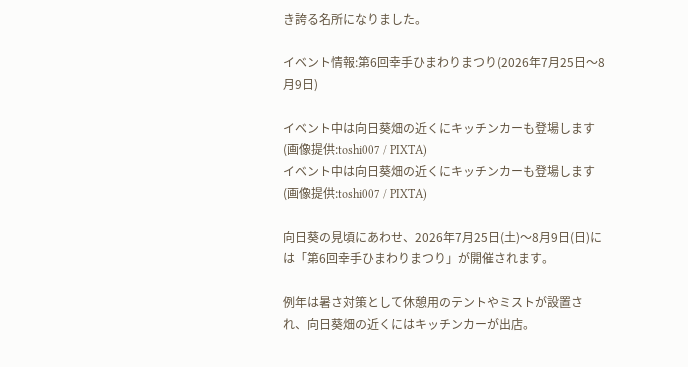き誇る名所になりました。

イベント情報:第6回幸手ひまわりまつり(2026年7月25日〜8月9日)

イベント中は向日葵畑の近くにキッチンカーも登場します(画像提供:toshi007 / PIXTA)
イベント中は向日葵畑の近くにキッチンカーも登場します(画像提供:toshi007 / PIXTA)

向日葵の見頃にあわせ、2026年7月25日(土)〜8月9日(日)には「第6回幸手ひまわりまつり」が開催されます。

例年は暑さ対策として休憩用のテントやミストが設置され、向日葵畑の近くにはキッチンカーが出店。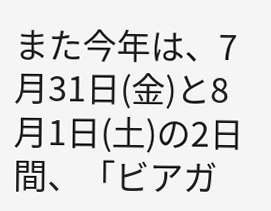また今年は、7月31日(金)と8月1日(土)の2日間、「ビアガ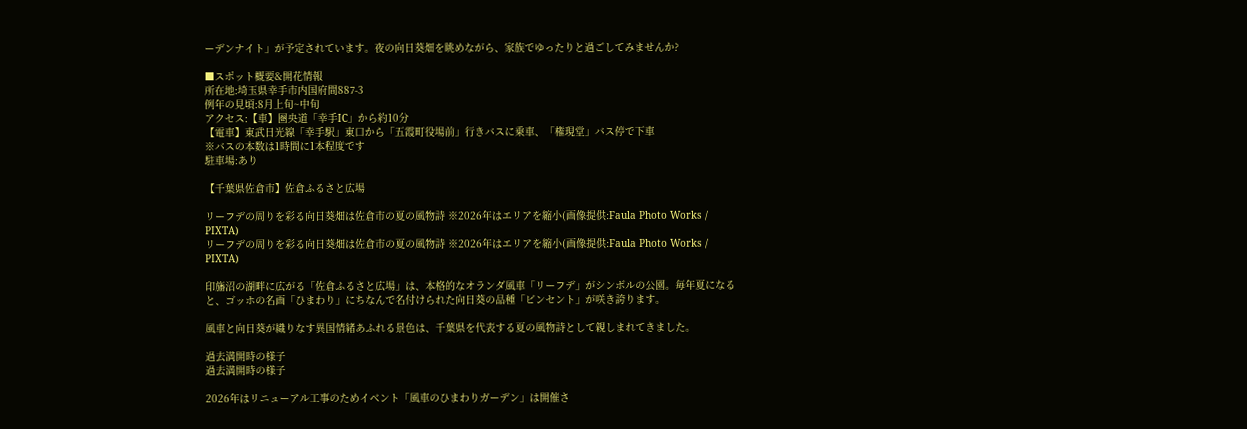ーデンナイト」が予定されています。夜の向日葵畑を眺めながら、家族でゆったりと過ごしてみませんか?

■スポット概要&開花情報
所在地:埼玉県幸手市内国府間887-3
例年の見頃:8月上旬~中旬
アクセス:【車】圏央道「幸手IC」から約10分
【電車】東武日光線「幸手駅」東口から「五霞町役場前」行きバスに乗車、「権現堂」バス停で下車
※バスの本数は1時間に1本程度です
駐車場:あり

【千葉県佐倉市】佐倉ふるさと広場

リーフデの周りを彩る向日葵畑は佐倉市の夏の風物詩 ※2026年はエリアを縮小(画像提供:Faula Photo Works / PIXTA)
リーフデの周りを彩る向日葵畑は佐倉市の夏の風物詩 ※2026年はエリアを縮小(画像提供:Faula Photo Works / PIXTA)

印旛沼の湖畔に広がる「佐倉ふるさと広場」は、本格的なオランダ風車「リーフデ」がシンボルの公園。毎年夏になると、ゴッホの名画「ひまわり」にちなんで名付けられた向日葵の品種「ビンセント」が咲き誇ります。

風車と向日葵が織りなす異国情緒あふれる景色は、千葉県を代表する夏の風物詩として親しまれてきました。

過去満開時の様子
過去満開時の様子

2026年はリニューアル工事のためイベント「風車のひまわりガーデン」は開催さ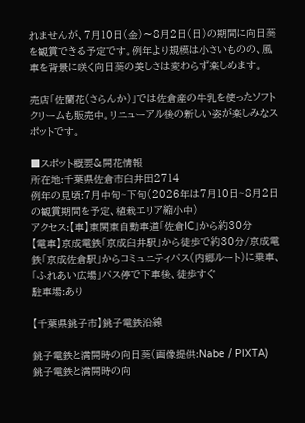れませんが、7月10日(金)〜8月2日(日)の期間に向日葵を観賞できる予定です。例年より規模は小さいものの、風車を背景に咲く向日葵の美しさは変わらず楽しめます。

売店「佐蘭花(さらんか)」では佐倉産の牛乳を使ったソフトクリームも販売中。リニューアル後の新しい姿が楽しみなスポットです。

■スポット概要&開花情報
所在地:千葉県佐倉市臼井田2714
例年の見頃:7月中旬~下旬(2026年は7月10日~8月2日の観賞期間を予定、植栽エリア縮小中)
アクセス:【車】東関東自動車道「佐倉IC」から約30分
【電車】京成電鉄「京成臼井駅」から徒歩で約30分/京成電鉄「京成佐倉駅」からコミュニティバス(内郷ルート)に乗車、「ふれあい広場」バス停で下車後、徒歩すぐ
駐車場:あり

【千葉県銚子市】銚子電鉄沿線

銚子電鉄と満開時の向日葵(画像提供:Nabe / PIXTA)
銚子電鉄と満開時の向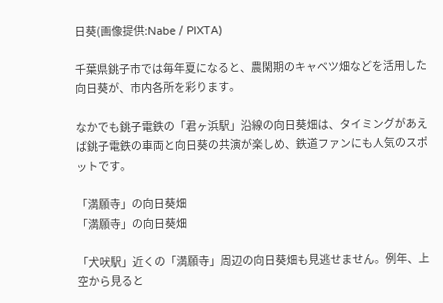日葵(画像提供:Nabe / PIXTA)

千葉県銚子市では毎年夏になると、農閑期のキャベツ畑などを活用した向日葵が、市内各所を彩ります。

なかでも銚子電鉄の「君ヶ浜駅」沿線の向日葵畑は、タイミングがあえば銚子電鉄の車両と向日葵の共演が楽しめ、鉄道ファンにも人気のスポットです。

「満願寺」の向日葵畑
「満願寺」の向日葵畑

「犬吠駅」近くの「満願寺」周辺の向日葵畑も見逃せません。例年、上空から見ると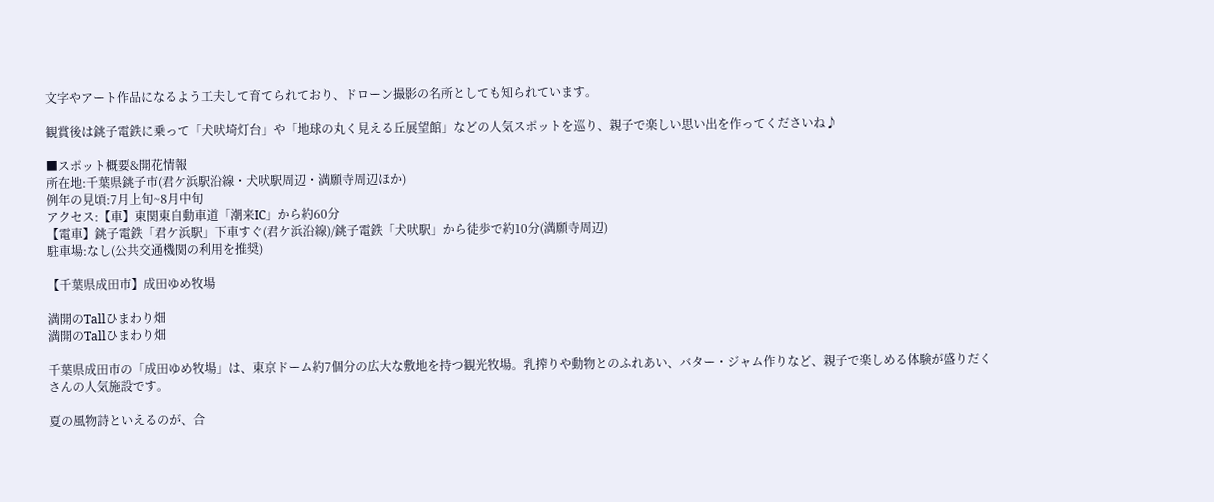文字やアート作品になるよう工夫して育てられており、ドローン撮影の名所としても知られています。

観賞後は銚子電鉄に乗って「犬吠埼灯台」や「地球の丸く見える丘展望館」などの人気スポットを巡り、親子で楽しい思い出を作ってくださいね♪

■スポット概要&開花情報
所在地:千葉県銚子市(君ケ浜駅沿線・犬吠駅周辺・満願寺周辺ほか)
例年の見頃:7月上旬~8月中旬
アクセス:【車】東関東自動車道「潮来IC」から約60分
【電車】銚子電鉄「君ケ浜駅」下車すぐ(君ケ浜沿線)/銚子電鉄「犬吠駅」から徒歩で約10分(満願寺周辺)
駐車場:なし(公共交通機関の利用を推奨)

【千葉県成田市】成田ゆめ牧場

満開のTallひまわり畑
満開のTallひまわり畑

千葉県成田市の「成田ゆめ牧場」は、東京ドーム約7個分の広大な敷地を持つ観光牧場。乳搾りや動物とのふれあい、バター・ジャム作りなど、親子で楽しめる体験が盛りだくさんの人気施設です。

夏の風物詩といえるのが、合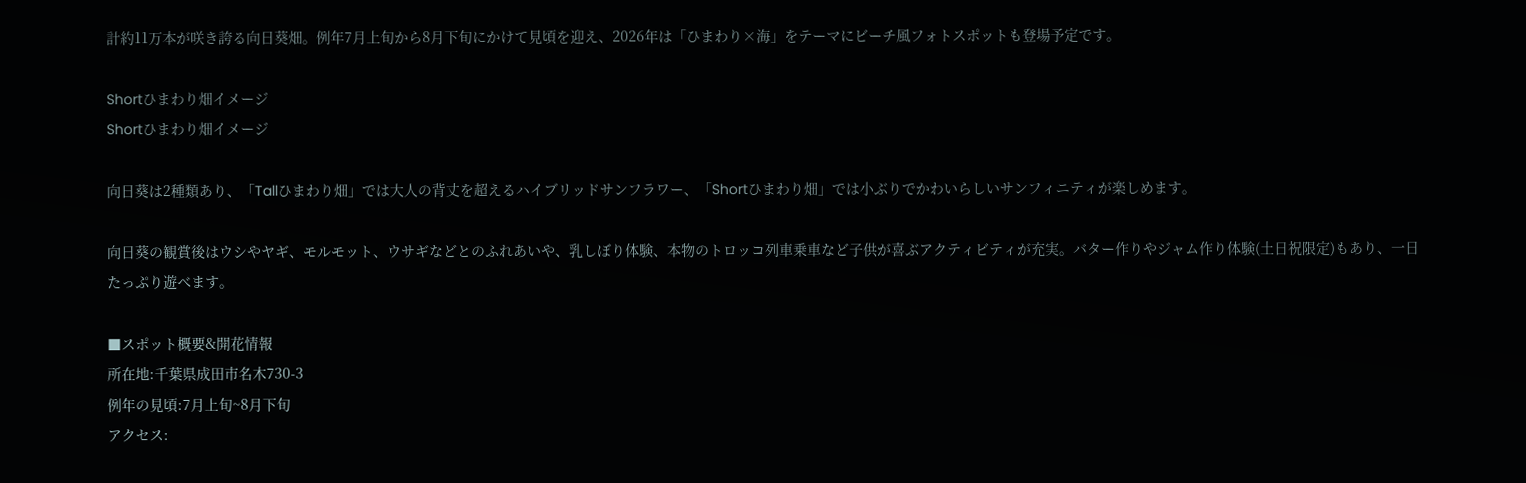計約11万本が咲き誇る向日葵畑。例年7月上旬から8月下旬にかけて見頃を迎え、2026年は「ひまわり×海」をテーマにビーチ風フォトスポットも登場予定です。

Shortひまわり畑イメージ
Shortひまわり畑イメージ

向日葵は2種類あり、「Tallひまわり畑」では大人の背丈を超えるハイブリッドサンフラワー、「Shortひまわり畑」では小ぶりでかわいらしいサンフィニティが楽しめます。

向日葵の観賞後はウシやヤギ、モルモット、ウサギなどとのふれあいや、乳しぼり体験、本物のトロッコ列車乗車など子供が喜ぶアクティビティが充実。バター作りやジャム作り体験(土日祝限定)もあり、一日たっぷり遊べます。

■スポット概要&開花情報
所在地:千葉県成田市名木730-3
例年の見頃:7月上旬~8月下旬
アクセス: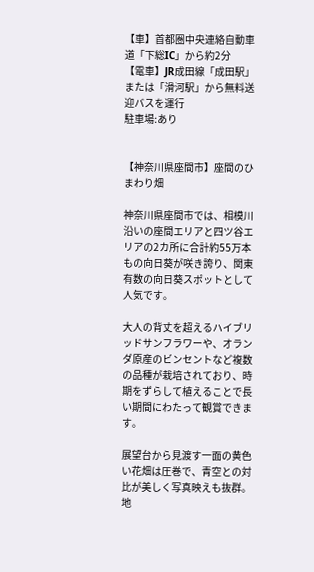【車】首都圏中央連絡自動車道「下総IC」から約2分
【電車】JR成田線「成田駅」または「滑河駅」から無料送迎バスを運行
駐車場:あり


【神奈川県座間市】座間のひまわり畑

神奈川県座間市では、相模川沿いの座間エリアと四ツ谷エリアの2カ所に合計約55万本もの向日葵が咲き誇り、関東有数の向日葵スポットとして人気です。

大人の背丈を超えるハイブリッドサンフラワーや、オランダ原産のビンセントなど複数の品種が栽培されており、時期をずらして植えることで長い期間にわたって観賞できます。

展望台から見渡す一面の黄色い花畑は圧巻で、青空との対比が美しく写真映えも抜群。地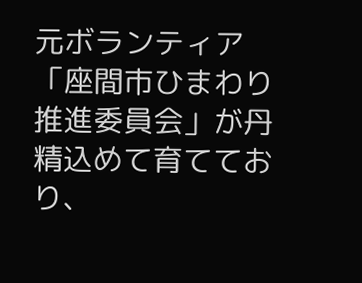元ボランティア「座間市ひまわり推進委員会」が丹精込めて育てており、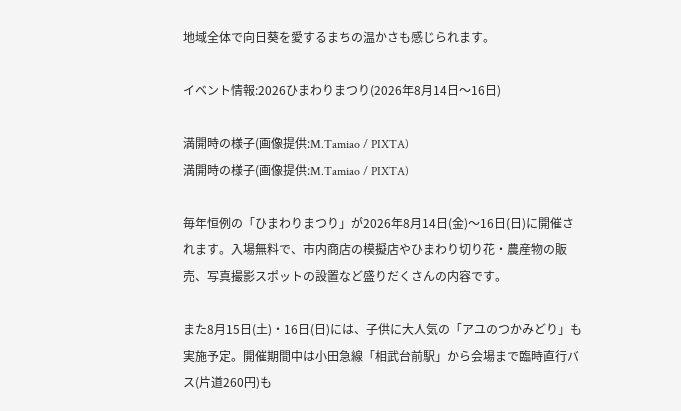地域全体で向日葵を愛するまちの温かさも感じられます。

イベント情報:2026ひまわりまつり(2026年8月14日〜16日)

満開時の様子(画像提供:M.Tamiao / PIXTA)
満開時の様子(画像提供:M.Tamiao / PIXTA)

毎年恒例の「ひまわりまつり」が2026年8月14日(金)〜16日(日)に開催されます。入場無料で、市内商店の模擬店やひまわり切り花・農産物の販売、写真撮影スポットの設置など盛りだくさんの内容です。

また8月15日(土)・16日(日)には、子供に大人気の「アユのつかみどり」も実施予定。開催期間中は小田急線「相武台前駅」から会場まで臨時直行バス(片道260円)も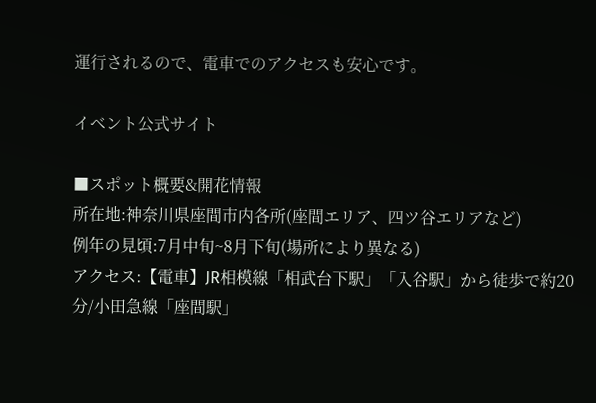運行されるので、電車でのアクセスも安心です。

イベント公式サイト

■スポット概要&開花情報
所在地:神奈川県座間市内各所(座間エリア、四ツ谷エリアなど)
例年の見頃:7月中旬~8月下旬(場所により異なる)
アクセス:【電車】JR相模線「相武台下駅」「入谷駅」から徒歩で約20分/小田急線「座間駅」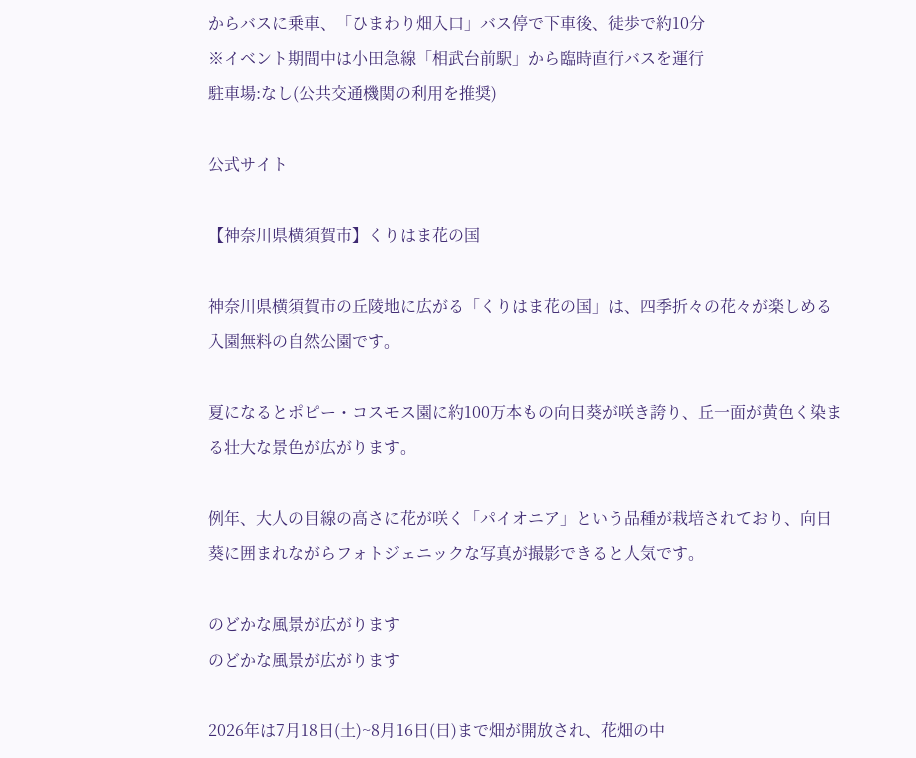からバスに乗車、「ひまわり畑入口」バス停で下車後、徒歩で約10分
※イベント期間中は小田急線「相武台前駅」から臨時直行バスを運行
駐車場:なし(公共交通機関の利用を推奨)

公式サイト

【神奈川県横須賀市】くりはま花の国

神奈川県横須賀市の丘陵地に広がる「くりはま花の国」は、四季折々の花々が楽しめる入園無料の自然公園です。

夏になるとポピー・コスモス園に約100万本もの向日葵が咲き誇り、丘一面が黄色く染まる壮大な景色が広がります。

例年、大人の目線の高さに花が咲く「パイオニア」という品種が栽培されており、向日葵に囲まれながらフォトジェニックな写真が撮影できると人気です。

のどかな風景が広がります
のどかな風景が広がります

2026年は7月18日(土)~8月16日(日)まで畑が開放され、花畑の中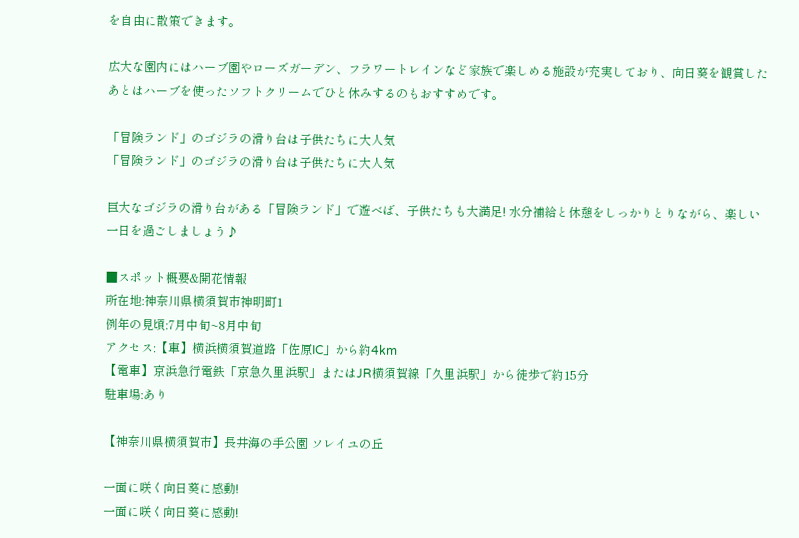を自由に散策できます。

広大な園内にはハーブ園やローズガーデン、フラワートレインなど家族で楽しめる施設が充実しており、向日葵を観賞したあとはハーブを使ったソフトクリームでひと休みするのもおすすめです。

「冒険ランド」のゴジラの滑り台は子供たちに大人気
「冒険ランド」のゴジラの滑り台は子供たちに大人気

巨大なゴジラの滑り台がある「冒険ランド」で遊べば、子供たちも大満足! 水分補給と休憩をしっかりとりながら、楽しい一日を過ごしましょう♪

■スポット概要&開花情報
所在地:神奈川県横須賀市神明町1
例年の見頃:7月中旬~8月中旬
アクセス:【車】横浜横須賀道路「佐原IC」から約4km
【電車】京浜急行電鉄「京急久里浜駅」またはJR横須賀線「久里浜駅」から徒歩で約15分
駐車場:あり

【神奈川県横須賀市】長井海の手公園 ソレイユの丘

一面に咲く向日葵に感動!
一面に咲く向日葵に感動!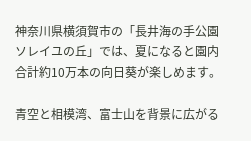神奈川県横須賀市の「長井海の手公園 ソレイユの丘」では、夏になると園内合計約10万本の向日葵が楽しめます。

青空と相模湾、富士山を背景に広がる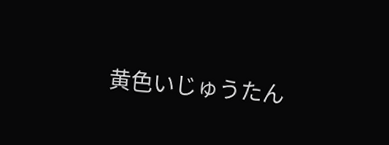黄色いじゅうたん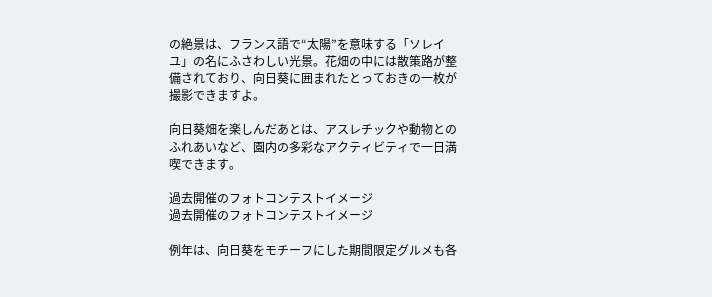の絶景は、フランス語で“太陽”を意味する「ソレイユ」の名にふさわしい光景。花畑の中には散策路が整備されており、向日葵に囲まれたとっておきの一枚が撮影できますよ。

向日葵畑を楽しんだあとは、アスレチックや動物とのふれあいなど、園内の多彩なアクティビティで一日満喫できます。

過去開催のフォトコンテストイメージ
過去開催のフォトコンテストイメージ

例年は、向日葵をモチーフにした期間限定グルメも各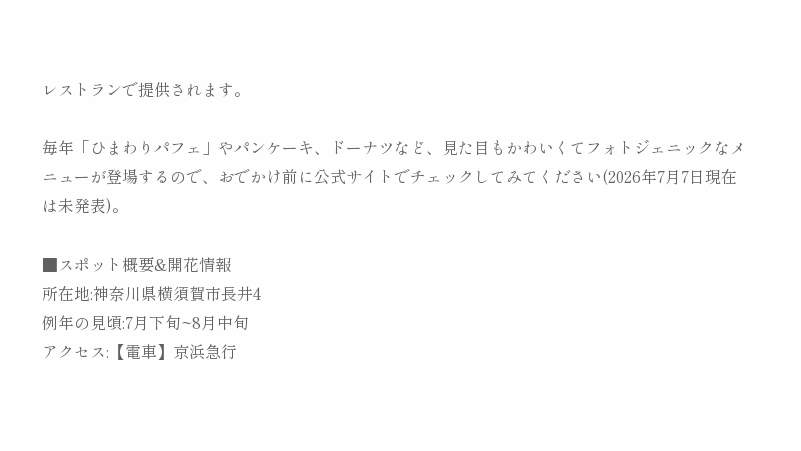レストランで提供されます。

毎年「ひまわりパフェ」やパンケーキ、ドーナツなど、見た目もかわいくてフォトジェニックなメニューが登場するので、おでかけ前に公式サイトでチェックしてみてください(2026年7月7日現在は未発表)。

■スポット概要&開花情報
所在地:神奈川県横須賀市長井4
例年の見頃:7月下旬~8月中旬
アクセス:【電車】京浜急行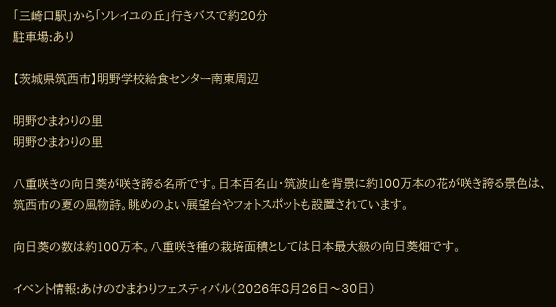「三崎口駅」から「ソレイユの丘」行きバスで約20分
駐車場:あり

【茨城県筑西市】明野学校給食センター南東周辺

明野ひまわりの里
明野ひまわりの里

八重咲きの向日葵が咲き誇る名所です。日本百名山・筑波山を背景に約100万本の花が咲き誇る景色は、筑西市の夏の風物詩。眺めのよい展望台やフォトスポットも設置されています。

向日葵の数は約100万本。八重咲き種の栽培面積としては日本最大級の向日葵畑です。

イベント情報:あけのひまわりフェスティバル(2026年8月26日〜30日)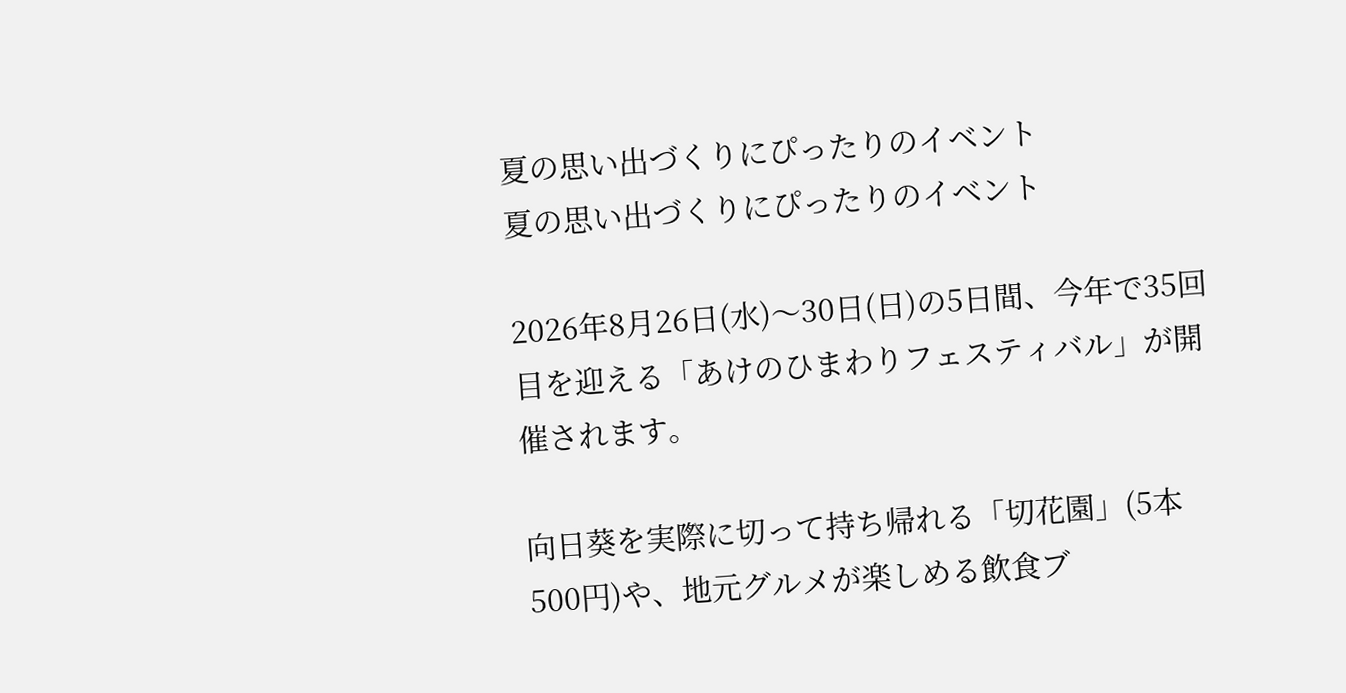夏の思い出づくりにぴったりのイベント
夏の思い出づくりにぴったりのイベント

2026年8月26日(水)〜30日(日)の5日間、今年で35回目を迎える「あけのひまわりフェスティバル」が開催されます。

向日葵を実際に切って持ち帰れる「切花園」(5本500円)や、地元グルメが楽しめる飲食ブ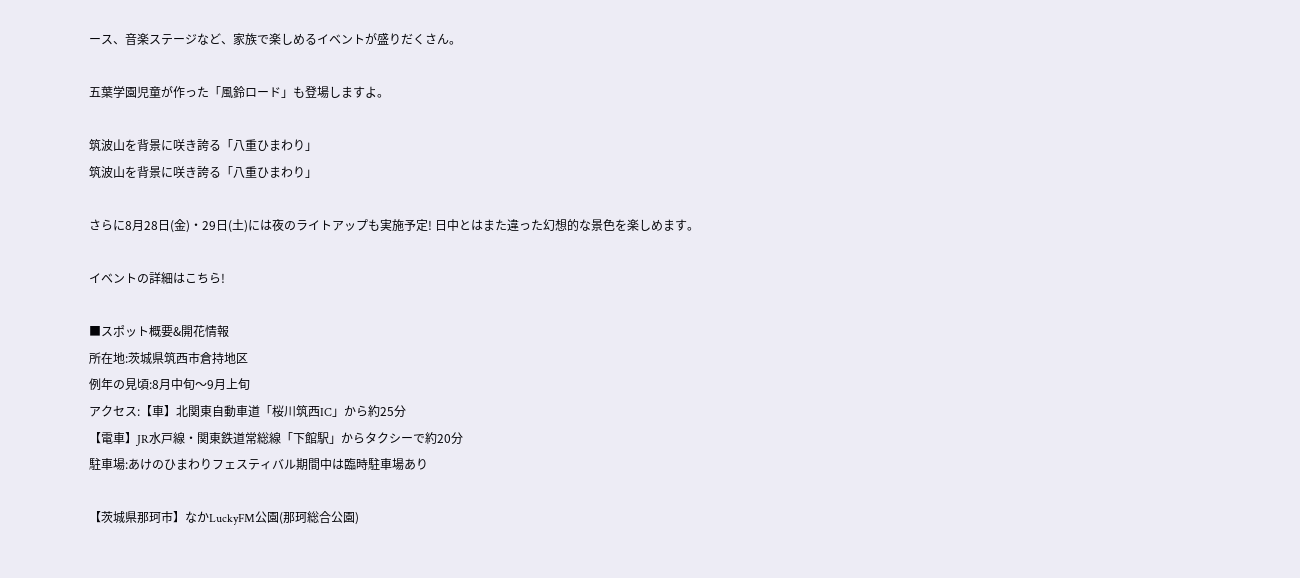ース、音楽ステージなど、家族で楽しめるイベントが盛りだくさん。

五葉学園児童が作った「風鈴ロード」も登場しますよ。

筑波山を背景に咲き誇る「八重ひまわり」
筑波山を背景に咲き誇る「八重ひまわり」

さらに8月28日(金)・29日(土)には夜のライトアップも実施予定! 日中とはまた違った幻想的な景色を楽しめます。

イベントの詳細はこちら!

■スポット概要&開花情報
所在地:茨城県筑西市倉持地区
例年の見頃:8月中旬〜9月上旬
アクセス:【車】北関東自動車道「桜川筑西IC」から約25分
【電車】JR水戸線・関東鉄道常総線「下館駅」からタクシーで約20分
駐車場:あけのひまわりフェスティバル期間中は臨時駐車場あり

【茨城県那珂市】なかLuckyFM公園(那珂総合公園)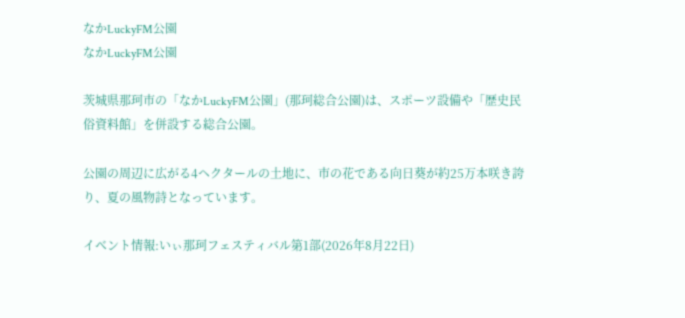なかLuckyFM公園
なかLuckyFM公園

茨城県那珂市の「なかLuckyFM公園」(那珂総合公園)は、スポーツ設備や「歴史民俗資料館」を併設する総合公園。

公園の周辺に広がる4ヘクタールの土地に、市の花である向日葵が約25万本咲き誇り、夏の風物詩となっています。

イベント情報:いぃ那珂フェスティバル第1部(2026年8月22日)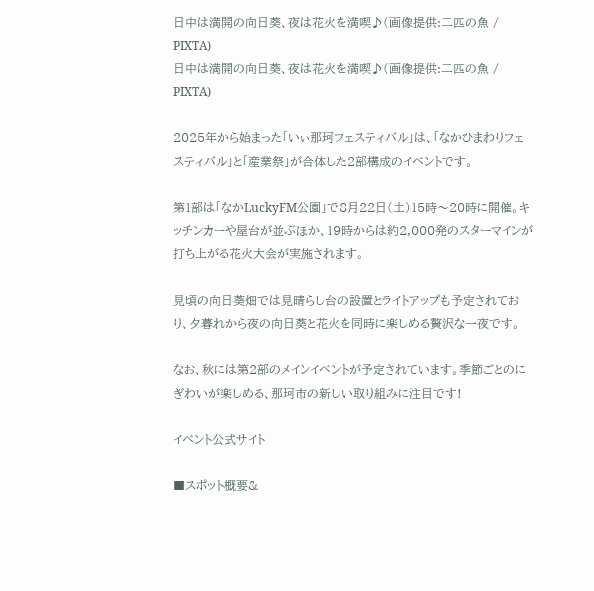日中は満開の向日葵、夜は花火を満喫♪(画像提供:二匹の魚 / PIXTA)
日中は満開の向日葵、夜は花火を満喫♪(画像提供:二匹の魚 / PIXTA)

2025年から始まった「いぃ那珂フェスティバル」は、「なかひまわりフェスティバル」と「産業祭」が合体した2部構成のイベントです。

第1部は「なかLuckyFM公園」で8月22日(土)15時〜20時に開催。キッチンカーや屋台が並ぶほか、19時からは約2,000発のスターマインが打ち上がる花火大会が実施されます。

見頃の向日葵畑では見晴らし台の設置とライトアップも予定されており、夕暮れから夜の向日葵と花火を同時に楽しめる贅沢な一夜です。

なお、秋には第2部のメインイベントが予定されています。季節ごとのにぎわいが楽しめる、那珂市の新しい取り組みに注目です!

イベント公式サイト

■スポット概要&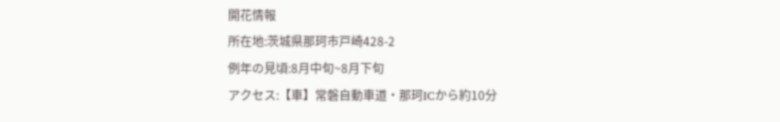開花情報
所在地:茨城県那珂市戸崎428-2
例年の見頃:8月中旬~8月下旬
アクセス:【車】常磐自動車道・那珂ICから約10分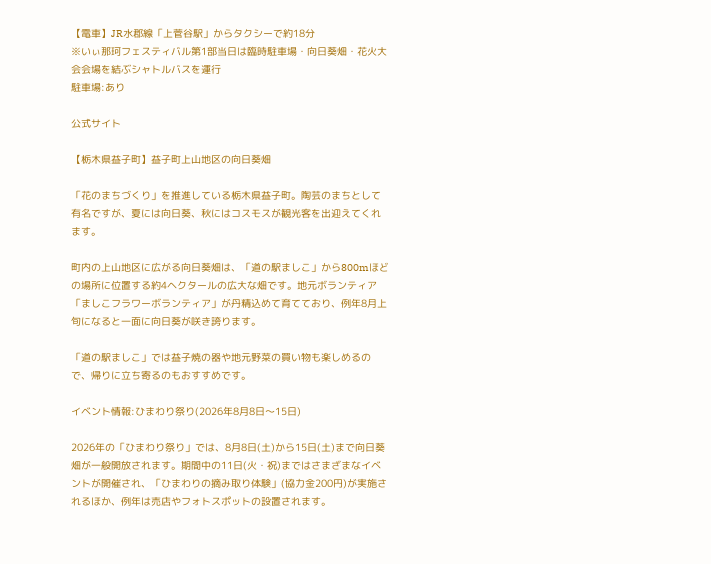【電車】JR水郡線「上菅谷駅」からタクシーで約18分
※いぃ那珂フェスティバル第1部当日は臨時駐車場・向日葵畑・花火大会会場を結ぶシャトルバスを運行
駐車場:あり

公式サイト

【栃木県益子町】益子町上山地区の向日葵畑

「花のまちづくり」を推進している栃木県益子町。陶芸のまちとして有名ですが、夏には向日葵、秋にはコスモスが観光客を出迎えてくれます。

町内の上山地区に広がる向日葵畑は、「道の駅ましこ」から800mほどの場所に位置する約4ヘクタールの広大な畑です。地元ボランティア「ましこフラワーボランティア」が丹精込めて育てており、例年8月上旬になると一面に向日葵が咲き誇ります。

「道の駅ましこ」では益子焼の器や地元野菜の買い物も楽しめるので、帰りに立ち寄るのもおすすめです。

イベント情報:ひまわり祭り(2026年8月8日〜15日)

2026年の「ひまわり祭り」では、8月8日(土)から15日(土)まで向日葵畑が一般開放されます。期間中の11日(火・祝)まではさまざまなイベントが開催され、「ひまわりの摘み取り体験」(協力金200円)が実施されるほか、例年は売店やフォトスポットの設置されます。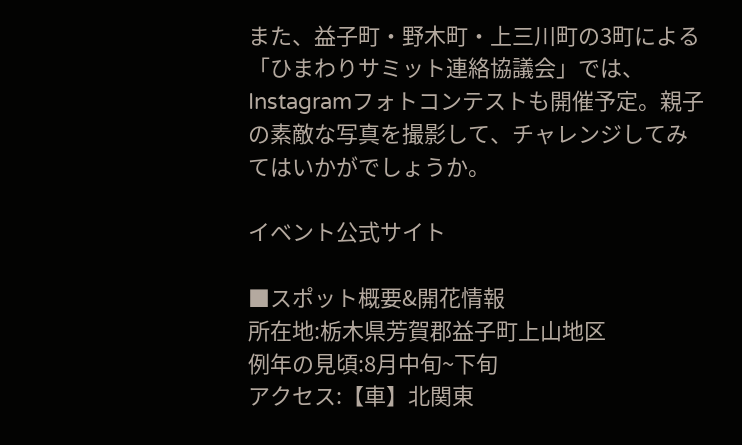また、益子町・野木町・上三川町の3町による「ひまわりサミット連絡協議会」では、Instagramフォトコンテストも開催予定。親子の素敵な写真を撮影して、チャレンジしてみてはいかがでしょうか。

イベント公式サイト

■スポット概要&開花情報
所在地:栃木県芳賀郡益子町上山地区
例年の見頃:8月中旬~下旬
アクセス:【車】北関東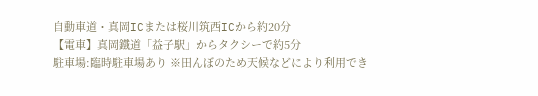自動車道・真岡ICまたは桜川筑西ICから約20分
【電車】真岡鐵道「益子駅」からタクシーで約5分
駐車場:臨時駐車場あり ※田んぼのため天候などにより利用でき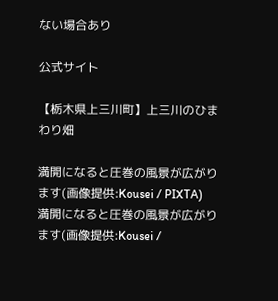ない場合あり

公式サイト

【栃木県上三川町】上三川のひまわり畑

満開になると圧巻の風景が広がります(画像提供:Kousei / PIXTA)
満開になると圧巻の風景が広がります(画像提供:Kousei /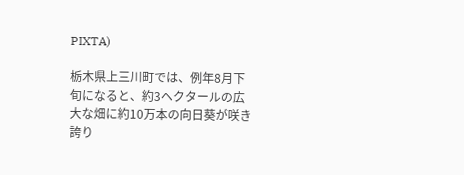PIXTA)

栃木県上三川町では、例年8月下旬になると、約3ヘクタールの広大な畑に約10万本の向日葵が咲き誇り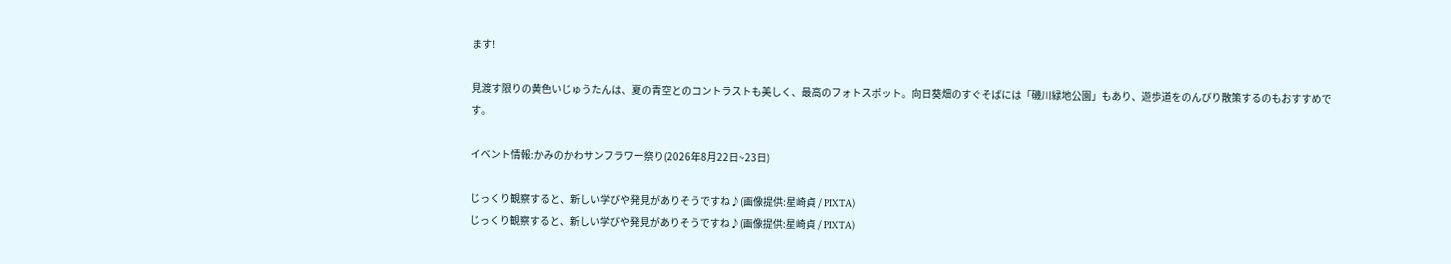ます!

見渡す限りの黄色いじゅうたんは、夏の青空とのコントラストも美しく、最高のフォトスポット。向日葵畑のすぐそばには「磯川緑地公園」もあり、遊歩道をのんびり散策するのもおすすめです。

イベント情報:かみのかわサンフラワー祭り(2026年8月22日~23日)

じっくり観察すると、新しい学びや発見がありそうですね♪(画像提供:星崎貞 / PIXTA)
じっくり観察すると、新しい学びや発見がありそうですね♪(画像提供:星崎貞 / PIXTA)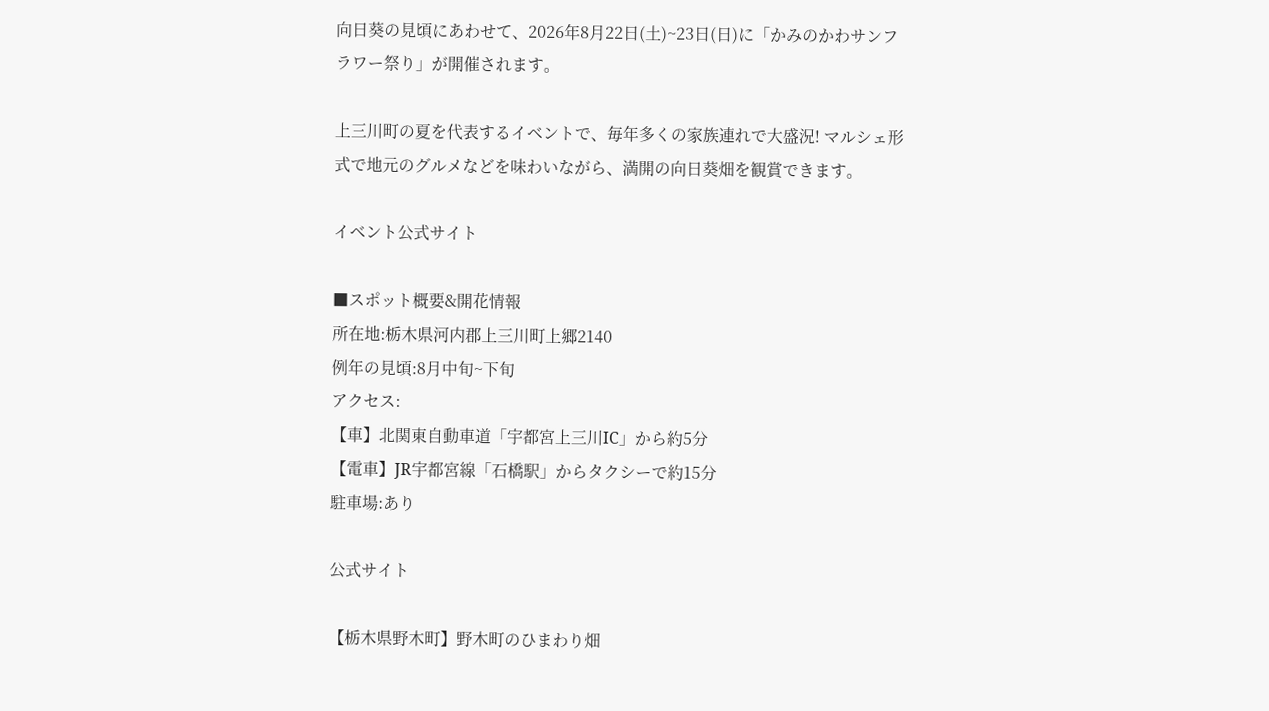向日葵の見頃にあわせて、2026年8月22日(土)~23日(日)に「かみのかわサンフラワー祭り」が開催されます。

上三川町の夏を代表するイベントで、毎年多くの家族連れで大盛況! マルシェ形式で地元のグルメなどを味わいながら、満開の向日葵畑を観賞できます。

イベント公式サイト

■スポット概要&開花情報
所在地:栃木県河内郡上三川町上郷2140
例年の見頃:8月中旬~下旬
アクセス:
【車】北関東自動車道「宇都宮上三川IC」から約5分
【電車】JR宇都宮線「石橋駅」からタクシーで約15分
駐車場:あり

公式サイト

【栃木県野木町】野木町のひまわり畑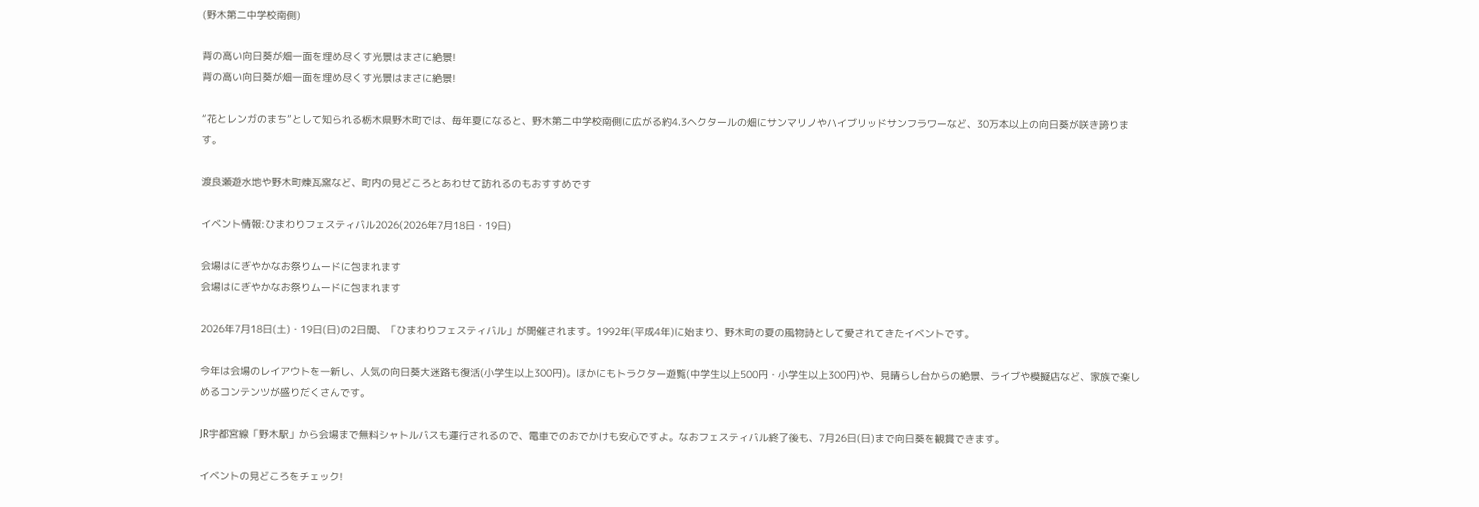(野木第二中学校南側)

背の高い向日葵が畑一面を埋め尽くす光景はまさに絶景!
背の高い向日葵が畑一面を埋め尽くす光景はまさに絶景!

“花とレンガのまち”として知られる栃木県野木町では、毎年夏になると、野木第二中学校南側に広がる約4.3ヘクタールの畑にサンマリノやハイブリッドサンフラワーなど、30万本以上の向日葵が咲き誇ります。

渡良瀬遊水地や野木町煉瓦窯など、町内の見どころとあわせて訪れるのもおすすめです

イベント情報:ひまわりフェスティバル2026(2026年7月18日・19日)

会場はにぎやかなお祭りムードに包まれます
会場はにぎやかなお祭りムードに包まれます

2026年7月18日(土)・19日(日)の2日間、「ひまわりフェスティバル」が開催されます。1992年(平成4年)に始まり、野木町の夏の風物詩として愛されてきたイベントです。

今年は会場のレイアウトを一新し、人気の向日葵大迷路も復活(小学生以上300円)。ほかにもトラクター遊覧(中学生以上500円・小学生以上300円)や、見晴らし台からの絶景、ライブや模擬店など、家族で楽しめるコンテンツが盛りだくさんです。

JR宇都宮線「野木駅」から会場まで無料シャトルバスも運行されるので、電車でのおでかけも安心ですよ。なおフェスティバル終了後も、7月26日(日)まで向日葵を観賞できます。

イベントの見どころをチェック!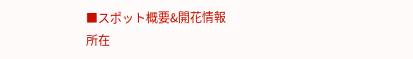■スポット概要&開花情報
所在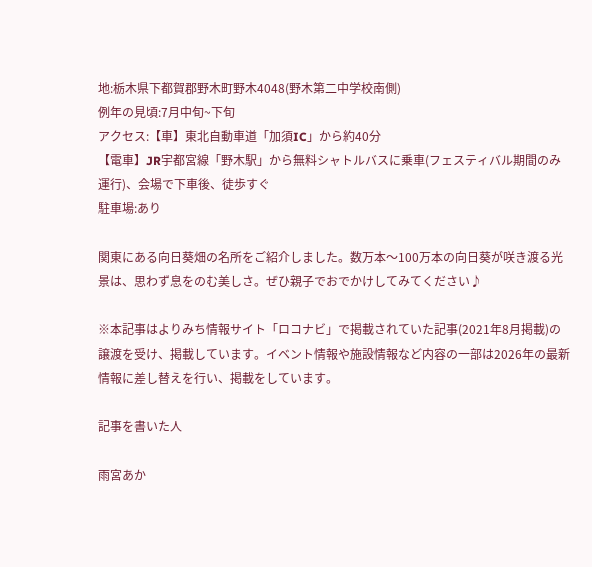地:栃木県下都賀郡野木町野木4048(野木第二中学校南側)
例年の見頃:7月中旬~下旬
アクセス:【車】東北自動車道「加須IC」から約40分
【電車】JR宇都宮線「野木駅」から無料シャトルバスに乗車(フェスティバル期間のみ運行)、会場で下車後、徒歩すぐ
駐車場:あり

関東にある向日葵畑の名所をご紹介しました。数万本〜100万本の向日葵が咲き渡る光景は、思わず息をのむ美しさ。ぜひ親子でおでかけしてみてください♪

※本記事はよりみち情報サイト「ロコナビ」で掲載されていた記事(2021年8月掲載)の譲渡を受け、掲載しています。イベント情報や施設情報など内容の一部は2026年の最新情報に差し替えを行い、掲載をしています。

記事を書いた人

雨宮あか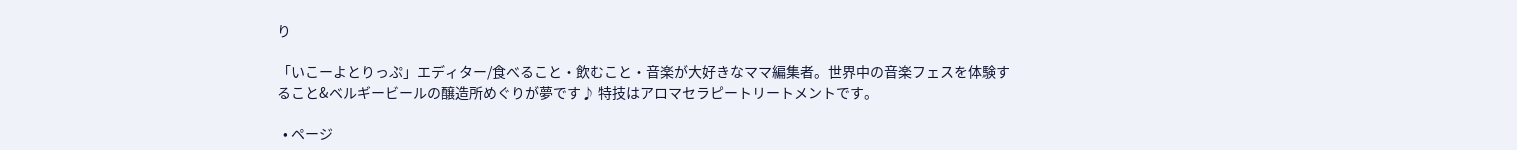り

「いこーよとりっぷ」エディター/食べること・飲むこと・音楽が大好きなママ編集者。世界中の音楽フェスを体験すること&ベルギービールの醸造所めぐりが夢です♪ 特技はアロマセラピートリートメントです。

  • ページ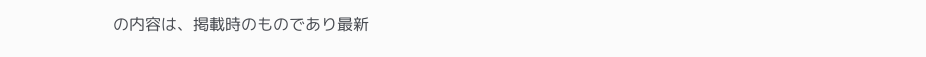の内容は、掲載時のものであり最新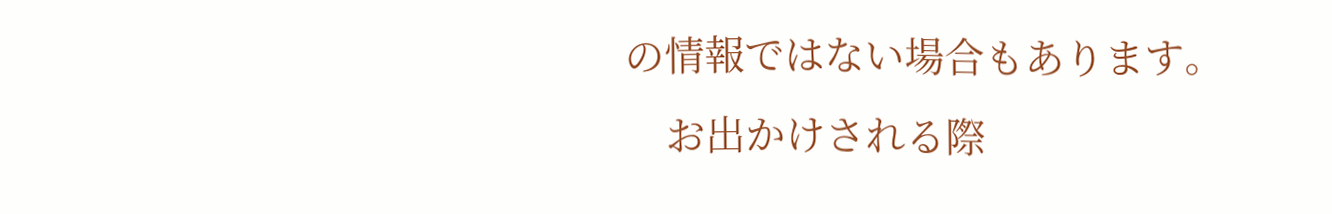の情報ではない場合もあります。
    お出かけされる際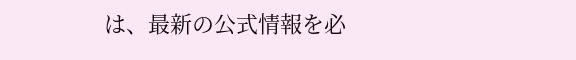は、最新の公式情報を必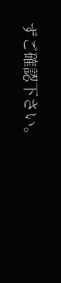ずご確認下さい。